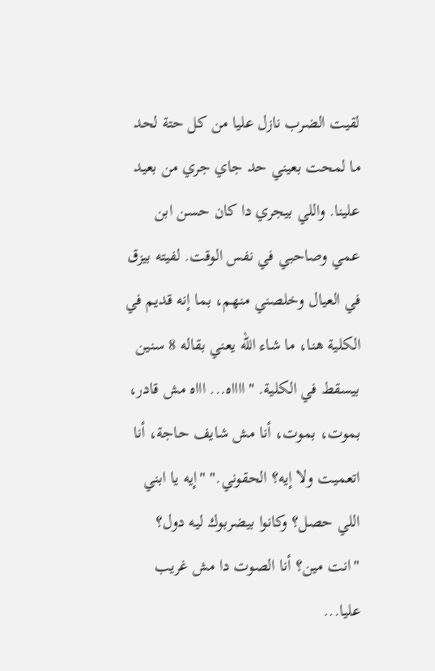لقيت الضرب نازل عليا من كل حتة لحد ما لمحت بعيني حد جاي جري من بعيد علينا. واللي بيجري دا كان حسن ابن عمي وصاحبي في نفس الوقت. لفيته بيزق في العيال وخلصني منهم، بما إنه قديم في الكلية هنا، ما شاء الله يعني بقاله 8 سنين بيسقط في الكلية. "ااااه... اااه مش قادر، بموت، بموت، أنا مش شايف حاجة، أنا اتعميت ولا إيه؟ الحقوني." "إيه يا ابني اللي حصل؟ وكانوا بيضربوك ليه دول؟ "انت مين؟ أنا الصوت دا مش غريب عليا...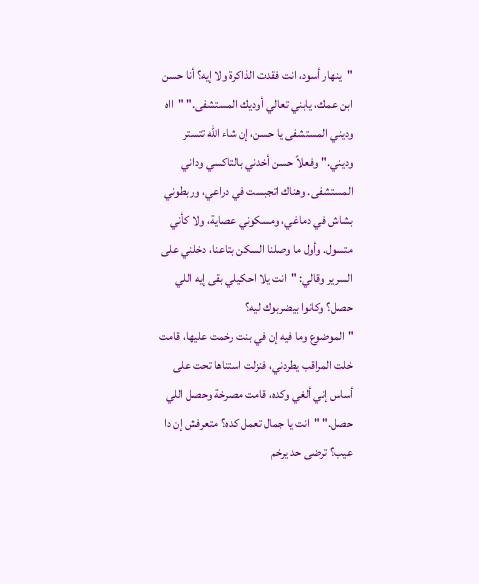"ينهار أسود، انت فقدت الذاكرة ولا إيه؟ أنا حسن ابن عمك، يابني تعالي أوديك المستشفى." "ااه وديني المستشفى يا حسن، إن شاء الله تتستر وديني." وفعلاً حسن أخدني بالتاكسي وداني المستشفى. وهناك اتجبست في دراعي، وربطوني بشاش في دماغي، ومسكوني عصاية، ولا كأني متسول. وأول ما وصلنا السكن بتاعنا، دخلني على السرير وقالي: "انت يلا احكيلي بقى إيه اللي حصل؟ وكانوا بيضربوك ليه؟
"الموضوع وما فيه إن في بنت رخمت عليها، قامت خلت المراقب يطردني، فنزلت استناها تحت على أساس إني ألغي وكده، قامت مصرخة وحصل اللي حصل." "انت يا جمال تعمل كده؟ متعرفش إن دا عيب؟ ترضى حد يرخم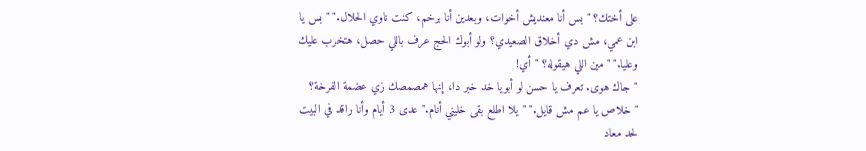على أختك؟ "بس أنا معنديش أخوات، وبعدين أنا برخم، كنت ناوي الحلال." "بس يا ابن عمي، مش دي أخلاق الصعيدي؟ ولو أبوك الحج عرف باللي حصل، هتخرب عليك وعليا." "مين اللي هيقوله؟ "أي!
"جاك هوى. تعرف يا حسن لو أبويا خد خبر دا، إنها همصمصك زي عضمة الفرخة؟ "خلاص يا عم مش قايل." "يلا اطلع بقى خليني أنام." عدى 3 أيام وأنا راقد في البيت لحد معاد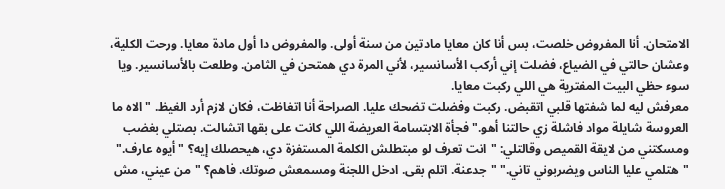الامتحان. أنا المفروض خلصت، بس أنا كان معايا مادتين من سنة أولى. والمفروض دا أول مادة معايا. ورحت الكلية، وعشان حالتي في الضياع، فضلت إني أركب الأسانسير، لأني المرة دي همتحن في الثامن. وطلعت بالأسانسير. ويا سوء حظي البيت المفترية هي اللي ركبت معايا.
معرفش ليه لما شفتها قلبي اتقبض. ركبت وفضلت تضحك عليا. الصراحة أنا اتغاظت، فكان لازم أرد الغيظ. "الاه ما العروسة شايلة مواد فاشلة زي حالتنا أهو." فجأة الابتسامة العريضة اللي كانت على بقها اتشالت. بصتلي بغضب ومسكتني من لايقة القميص وقالتلي: "انت تعرف لو مبتطلش الكلمة المستفزة دي، هيحصلك إيه؟ "أيوه عارف." "هتلمي عليا الناس ويضربوني تاني." "جدعنة. اتلم بقى. ادخل اللجنة ومسمعش صوتك. فاهم؟ "من عيني، مش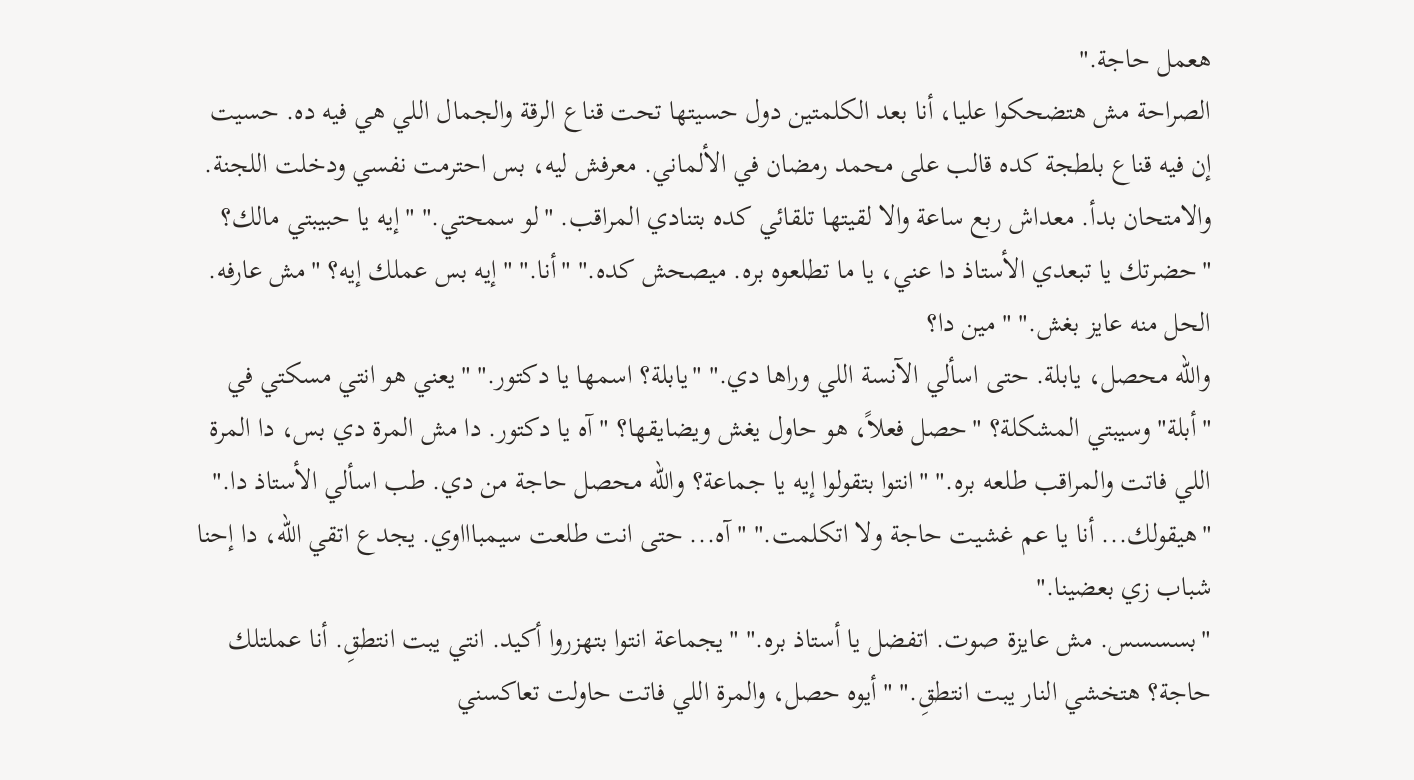هعمل حاجة."
الصراحة مش هتضحكوا عليا، أنا بعد الكلمتين دول حسيتها تحت قناع الرقة والجمال اللي هي فيه ده. حسيت إن فيه قناع بلطجة كده قالب على محمد رمضان في الألماني. معرفش ليه، بس احترمت نفسي ودخلت اللجنة. والامتحان بدأ. معداش ربع ساعة والا لقيتها تلقائي كده بتنادي المراقب. "لو سمحتي." "إيه يا حبيبتي مالك؟ "حضرتك يا تبعدي الأستاذ دا عني، يا ما تطلعوه بره. ميصحش كده." "أنا." "إيه بس عملك إيه؟ "مش عارفه. الحل منه عايز بغش." "مين دا؟
والله محصل، يابلة. حتى اسألي الآنسة اللي وراها دي." "يابلة؟ اسمها يا دكتور." "يعني هو انتي مسكتي في "أبلة" وسيبتي المشكلة؟ "حصل فعلاً، هو حاول يغش ويضايقها؟ "آه يا دكتور. دا مش المرة دي بس، دا المرة اللي فاتت والمراقب طلعه بره." "انتوا بتقولوا إيه يا جماعة؟ والله محصل حاجة من دي. طب اسألي الأستاذ دا." "هيقولك... أنا يا عم غشيت حاجة ولا اتكلمت." "آه... حتى انت طلعت سيمباااوي. يجدع اتقي الله، دا إحنا شباب زي بعضينا."
"بسسسس. مش عايزة صوت. اتفضل يا أستاذ بره." "يجماعة انتوا بتهزروا أكيد. انتي يبت انتطقِ. أنا عملتلك حاجة؟ هتخشي النار يبت انتطقِ." "أيوه حصل، والمرة اللي فاتت حاولت تعاكسني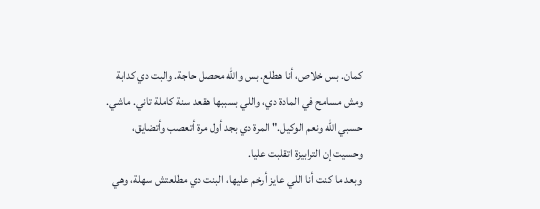كمان. بس خلاص، أنا هطلع. بس والله محصل حاجة. والبت دي كدابة ومش مسامح في المادة دي، واللي بسببها هقعد سنة كاملة تاني. ماشي. حسبي الله ونعم الوكيل." المرة دي بجد أول مرة أتعصب وأتضايق، وحسيت إن الترابيزة اتقلبت عليا.
وبعد ما كنت أنا اللي عايز أرخم عليها، البنت دي مطلعتش سهلة، وهي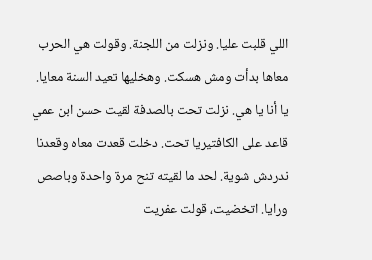اللي قلبت عليا. ونزلت من اللجنة. وقولت هي الحرب معاها بدأت ومش هسكت. وهخليها تعيد السنة معايا. يا أنا يا هي. نزلت تحت بالصدفة لقيت حسن ابن عمي قاعد على الكافتيريا تحت. دخلت قعدت معاه وقعدنا ندردش شوية. لحد ما لقيته تنح مرة واحدة وباصص ورايا. اتخضيت، قولت عفريت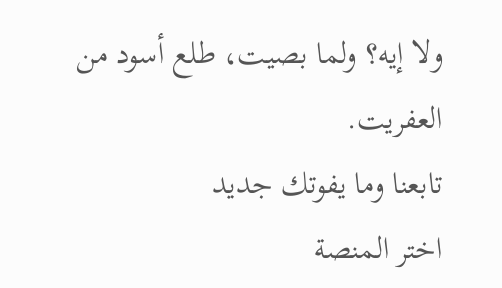ولا إيه؟ ولما بصيت، طلع أسود من العفريت.
تابعنا وما يفوتك جديد
اختر المنصة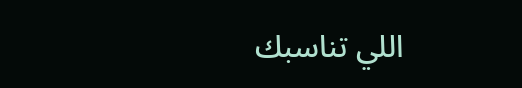اللي تناسبك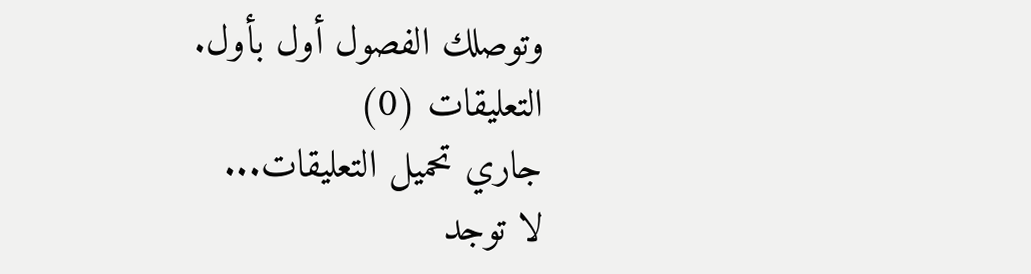وتوصلك الفصول أول بأول.
التعليقات (0)
جاري تحميل التعليقات...
لا توجد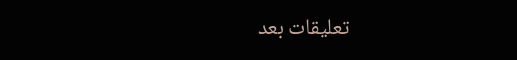تعليقات بعد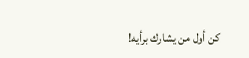كن أول من يشارك برأيه!